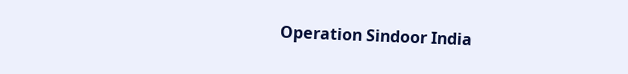Operation Sindoor India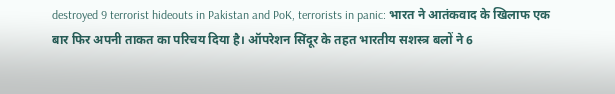destroyed 9 terrorist hideouts in Pakistan and PoK, terrorists in panic: भारत ने आतंकवाद के खिलाफ एक बार फिर अपनी ताकत का परिचय दिया है। ऑपरेशन सिंदूर के तहत भारतीय सशस्त्र बलों ने 6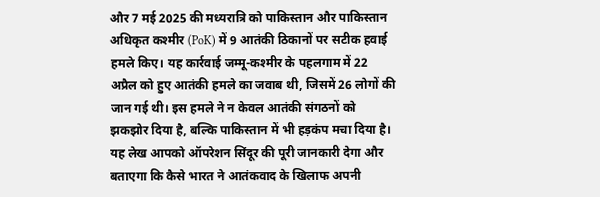और 7 मई 2025 की मध्यरात्रि को पाकिस्तान और पाकिस्तान अधिकृत कश्मीर (PoK) में 9 आतंकी ठिकानों पर सटीक हवाई हमले किए। यह कार्रवाई जम्मू-कश्मीर के पहलगाम में 22 अप्रैल को हुए आतंकी हमले का जवाब थी, जिसमें 26 लोगों की जान गई थी। इस हमले ने न केवल आतंकी संगठनों को झकझोर दिया है, बल्कि पाकिस्तान में भी हड़कंप मचा दिया है। यह लेख आपको ऑपरेशन सिंदूर की पूरी जानकारी देगा और बताएगा कि कैसे भारत ने आतंकवाद के खिलाफ अपनी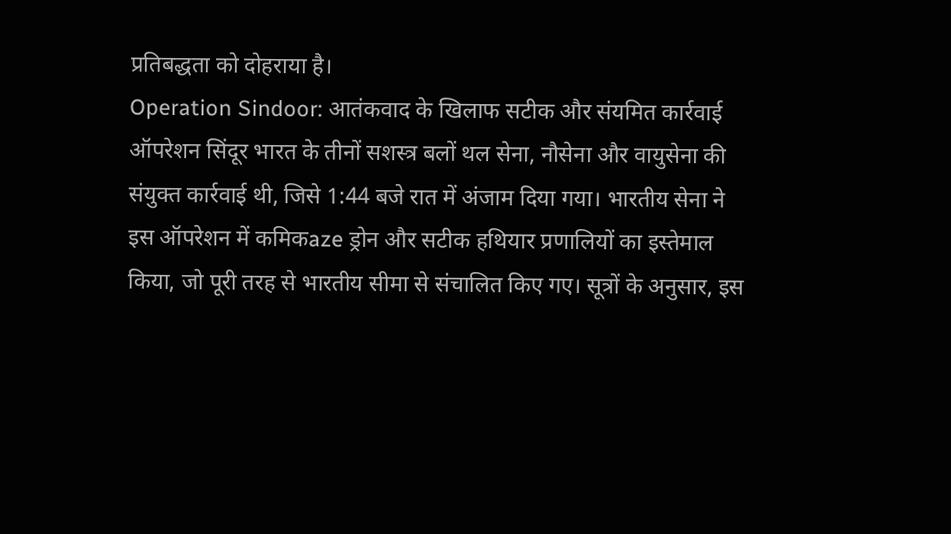प्रतिबद्धता को दोहराया है।
Operation Sindoor: आतंकवाद के खिलाफ सटीक और संयमित कार्रवाई
ऑपरेशन सिंदूर भारत के तीनों सशस्त्र बलों थल सेना, नौसेना और वायुसेना की संयुक्त कार्रवाई थी, जिसे 1:44 बजे रात में अंजाम दिया गया। भारतीय सेना ने इस ऑपरेशन में कमिकaze ड्रोन और सटीक हथियार प्रणालियों का इस्तेमाल किया, जो पूरी तरह से भारतीय सीमा से संचालित किए गए। सूत्रों के अनुसार, इस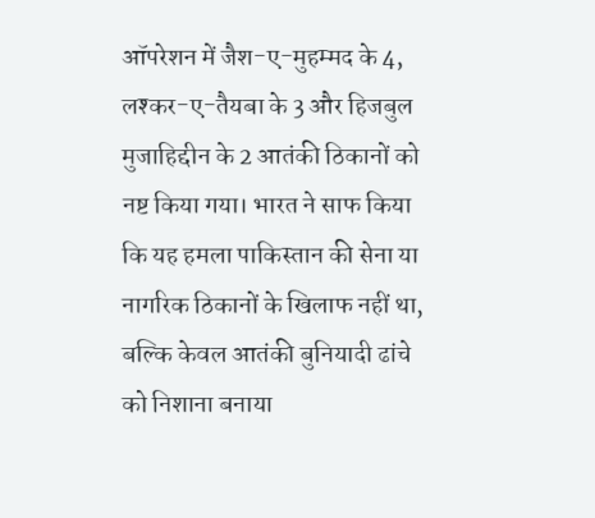ऑपरेशन में जैश-ए-मुहम्मद के 4, लश्कर-ए-तैयबा के 3 और हिजबुल मुजाहिद्दीन के 2 आतंकी ठिकानों को नष्ट किया गया। भारत ने साफ किया कि यह हमला पाकिस्तान की सेना या नागरिक ठिकानों के खिलाफ नहीं था, बल्कि केवल आतंकी बुनियादी ढांचे को निशाना बनाया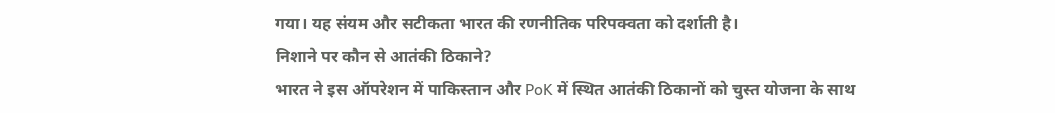गया। यह संयम और सटीकता भारत की रणनीतिक परिपक्वता को दर्शाती है।
निशाने पर कौन से आतंकी ठिकाने?
भारत ने इस ऑपरेशन में पाकिस्तान और PoK में स्थित आतंकी ठिकानों को चुस्त योजना के साथ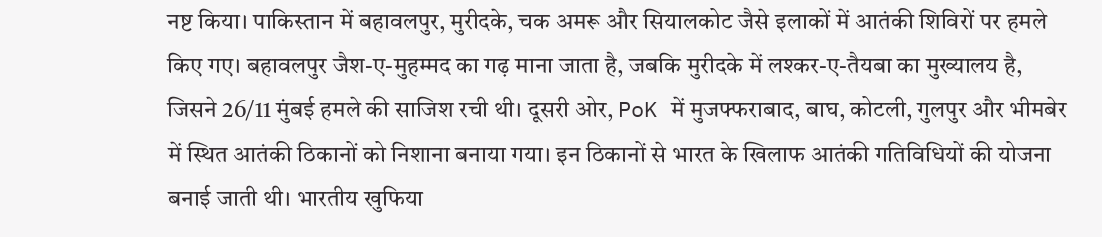नष्ट किया। पाकिस्तान में बहावलपुर, मुरीदके, चक अमरू और सियालकोट जैसे इलाकों में आतंकी शिविरों पर हमले किए गए। बहावलपुर जैश-ए-मुहम्मद का गढ़ माना जाता है, जबकि मुरीदके में लश्कर-ए-तैयबा का मुख्यालय है, जिसने 26/11 मुंबई हमले की साजिश रची थी। दूसरी ओर, PoK में मुजफ्फराबाद, बाघ, कोटली, गुलपुर और भीमबेर में स्थित आतंकी ठिकानों को निशाना बनाया गया। इन ठिकानों से भारत के खिलाफ आतंकी गतिविधियों की योजना बनाई जाती थी। भारतीय खुफिया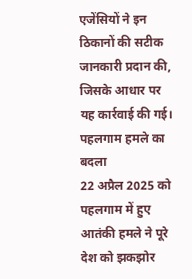एजेंसियों ने इन ठिकानों की सटीक जानकारी प्रदान की, जिसके आधार पर यह कार्रवाई की गई।
पहलगाम हमले का बदला
22 अप्रैल 2025 को पहलगाम में हुए आतंकी हमले ने पूरे देश को झकझोर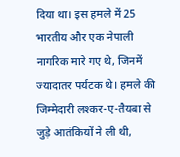दिया था। इस हमले में 25 भारतीय और एक नेपाली नागरिक मारे गए थे, जिनमें ज्यादातर पर्यटक थे। हमले की जिम्मेदारी लश्कर-ए-तैयबा से जुड़े आतंकियों ने ली थी,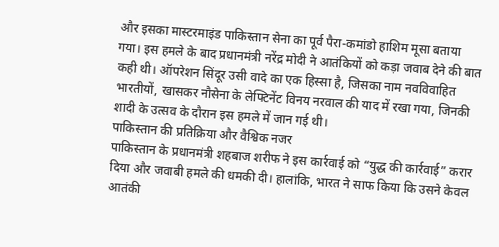और इसका मास्टरमाइंड पाकिस्तान सेना का पूर्व पैरा-कमांडो हाशिम मूसा बताया गया। इस हमले के बाद प्रधानमंत्री नरेंद्र मोदी ने आतंकियों को कड़ा जवाब देने की बात कही थी। ऑपरेशन सिंदूर उसी वादे का एक हिस्सा है, जिसका नाम नवविवाहित भारतीयों, खासकर नौसेना के लेफ्टिनेंट विनय नरवाल की याद में रखा गया, जिनकी शादी के उत्सव के दौरान इस हमले में जान गई थी।
पाकिस्तान की प्रतिक्रिया और वैश्विक नजर
पाकिस्तान के प्रधानमंत्री शहबाज शरीफ ने इस कार्रवाई को “युद्ध की कार्रवाई” करार दिया और जवाबी हमले की धमकी दी। हालांकि, भारत ने साफ किया कि उसने केवल आतंकी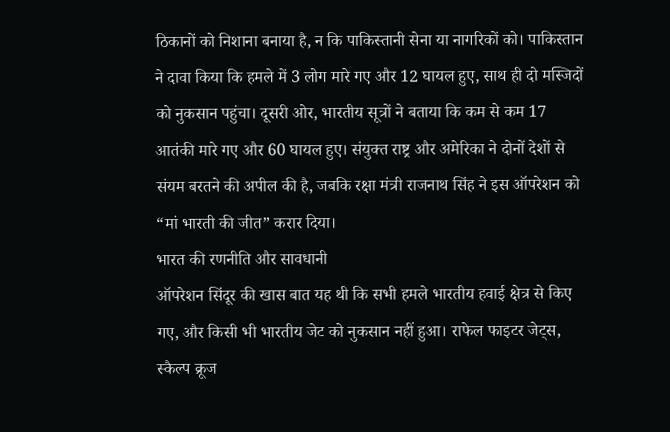ठिकानों को निशाना बनाया है, न कि पाकिस्तानी सेना या नागरिकों को। पाकिस्तान ने दावा किया कि हमले में 3 लोग मारे गए और 12 घायल हुए, साथ ही दो मस्जिदों को नुकसान पहुंचा। दूसरी ओर, भारतीय सूत्रों ने बताया कि कम से कम 17 आतंकी मारे गए और 60 घायल हुए। संयुक्त राष्ट्र और अमेरिका ने दोनों देशों से संयम बरतने की अपील की है, जबकि रक्षा मंत्री राजनाथ सिंह ने इस ऑपरेशन को “मां भारती की जीत” करार दिया।
भारत की रणनीति और सावधानी
ऑपरेशन सिंदूर की खास बात यह थी कि सभी हमले भारतीय हवाई क्षेत्र से किए गए, और किसी भी भारतीय जेट को नुकसान नहीं हुआ। राफेल फाइटर जेट्स, स्कैल्प क्रूज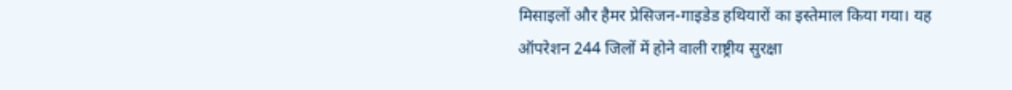मिसाइलों और हैमर प्रेसिजन-गाइडेड हथियारों का इस्तेमाल किया गया। यह ऑपरेशन 244 जिलों में होने वाली राष्ट्रीय सुरक्षा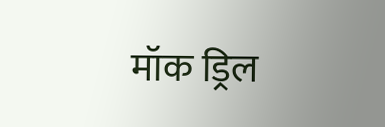मॉक ड्रिल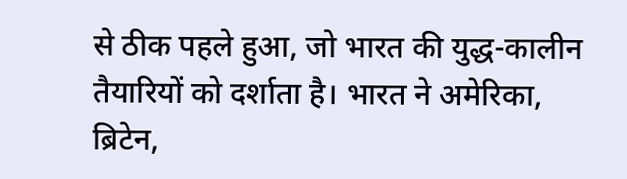से ठीक पहले हुआ, जो भारत की युद्ध-कालीन तैयारियों को दर्शाता है। भारत ने अमेरिका, ब्रिटेन,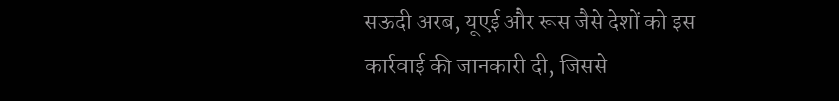सऊदी अरब, यूएई और रूस जैसे देशों को इस कार्रवाई की जानकारी दी, जिससे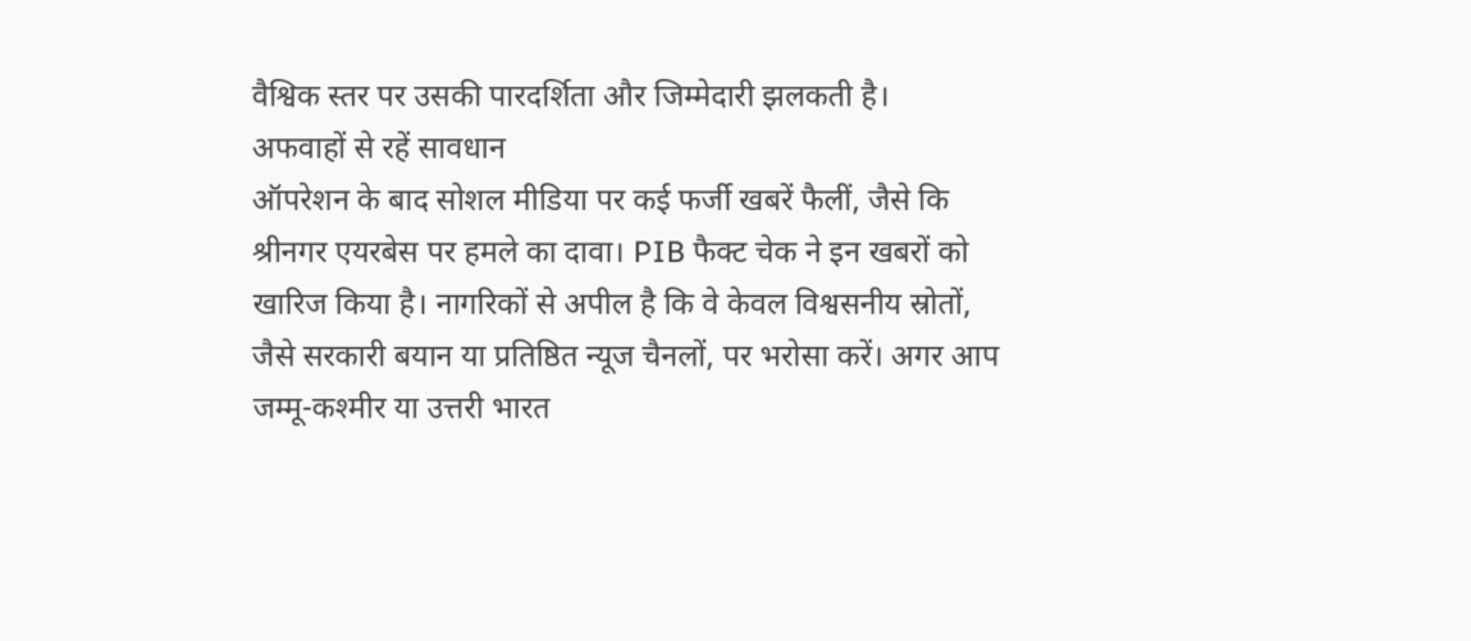वैश्विक स्तर पर उसकी पारदर्शिता और जिम्मेदारी झलकती है।
अफवाहों से रहें सावधान
ऑपरेशन के बाद सोशल मीडिया पर कई फर्जी खबरें फैलीं, जैसे कि श्रीनगर एयरबेस पर हमले का दावा। PIB फैक्ट चेक ने इन खबरों को खारिज किया है। नागरिकों से अपील है कि वे केवल विश्वसनीय स्रोतों, जैसे सरकारी बयान या प्रतिष्ठित न्यूज चैनलों, पर भरोसा करें। अगर आप जम्मू-कश्मीर या उत्तरी भारत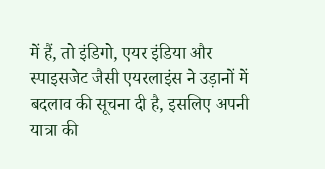में हैं, तो इंडिगो, एयर इंडिया और स्पाइसजेट जैसी एयरलाइंस ने उड़ानों में बदलाव की सूचना दी है, इसलिए अपनी यात्रा की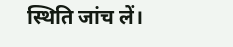स्थिति जांच लें।